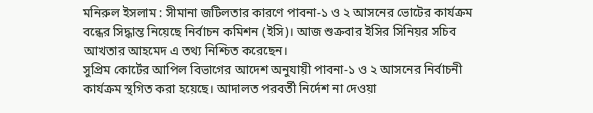মনিরুল ইসলাম : সীমানা জটিলতার কারণে পাবনা-১ ও ২ আসনের ভোটের কার্যক্রম বন্ধের সিদ্ধান্ত নিয়েছে নির্বাচন কমিশন (ইসি)। আজ শুক্রবার ইসির সিনিয়র সচিব আখতার আহমেদ এ তথ্য নিশ্চিত করেছেন।
সুপ্রিম কোর্টের আপিল বিভাগের আদেশ অনুযায়ী পাবনা-১ ও ২ আসনের নির্বাচনী কার্যক্রম স্থগিত করা হয়েছে। আদালত পরবর্তী নির্দেশ না দেওয়া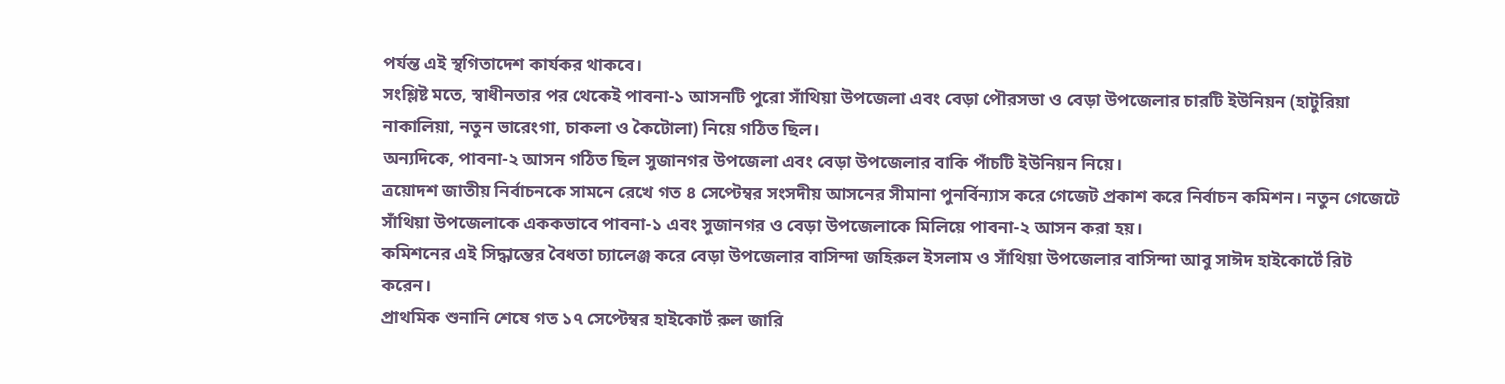পর্যন্ত এই স্থগিতাদেশ কার্যকর থাকবে।
সংশ্লিষ্ট মতে, স্বাধীনতার পর থেকেই পাবনা-১ আসনটি পুরো সাঁথিয়া উপজেলা এবং বেড়া পৌরসভা ও বেড়া উপজেলার চারটি ইউনিয়ন (হাটুরিয়া নাকালিয়া, নতুন ভারেংগা, চাকলা ও কৈটোলা) নিয়ে গঠিত ছিল।
অন্যদিকে, পাবনা-২ আসন গঠিত ছিল সুজানগর উপজেলা এবং বেড়া উপজেলার বাকি পাঁচটি ইউনিয়ন নিয়ে।
ত্রয়োদশ জাতীয় নির্বাচনকে সামনে রেখে গত ৪ সেপ্টেম্বর সংসদীয় আসনের সীমানা পুনর্বিন্যাস করে গেজেট প্রকাশ করে নির্বাচন কমিশন। নতুন গেজেটে সাঁথিয়া উপজেলাকে এককভাবে পাবনা-১ এবং সুজানগর ও বেড়া উপজেলাকে মিলিয়ে পাবনা-২ আসন করা হয়।
কমিশনের এই সিদ্ধান্তের বৈধতা চ্যালেঞ্জ করে বেড়া উপজেলার বাসিন্দা জহিরুল ইসলাম ও সাঁথিয়া উপজেলার বাসিন্দা আবু সাঈদ হাইকোর্টে রিট করেন।
প্রাথমিক শুনানি শেষে গত ১৭ সেপ্টেম্বর হাইকোর্ট রুল জারি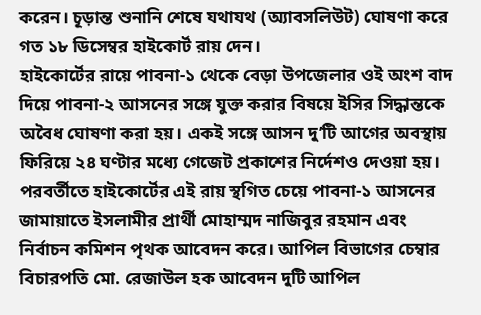করেন। চূড়ান্ত শুনানি শেষে যথাযথ (অ্যাবসলিউট) ঘোষণা করে গত ১৮ ডিসেম্বর হাইকোর্ট রায় দেন।
হাইকোর্টের রায়ে পাবনা-১ থেকে বেড়া উপজেলার ওই অংশ বাদ দিয়ে পাবনা-২ আসনের সঙ্গে যুক্ত করার বিষয়ে ইসির সিদ্ধান্তকে অবৈধ ঘোষণা করা হয়। একই সঙ্গে আসন দু’টি আগের অবস্থায় ফিরিয়ে ২৪ ঘণ্টার মধ্যে গেজেট প্রকাশের নির্দেশও দেওয়া হয়।
পরবর্তীতে হাইকোর্টের এই রায় স্থগিত চেয়ে পাবনা-১ আসনের জামায়াতে ইসলামীর প্রার্থী মোহাম্মদ নাজিবুর রহমান এবং নির্বাচন কমিশন পৃথক আবেদন করে। আপিল বিভাগের চেম্বার বিচারপতি মো. রেজাউল হক আবেদন দুটি আপিল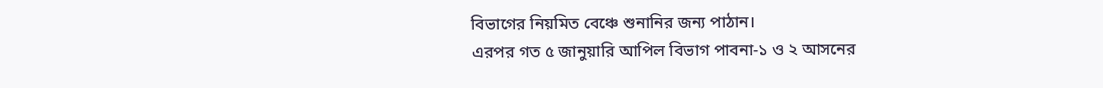বিভাগের নিয়মিত বেঞ্চে শুনানির জন্য পাঠান।
এরপর গত ৫ জানুয়ারি আপিল বিভাগ পাবনা-১ ও ২ আসনের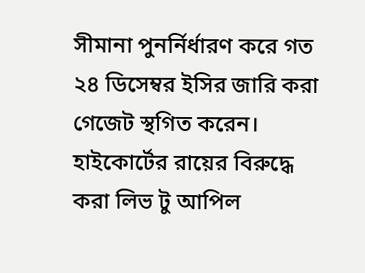সীমানা পুনর্নির্ধারণ করে গত ২৪ ডিসেম্বর ইসির জারি করা গেজেট স্থগিত করেন। হাইকোর্টের রায়ের বিরুদ্ধে করা লিভ টু আপিল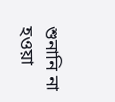শুনানি না হওয়া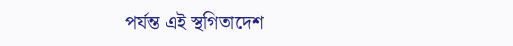পর্যন্ত এই স্থগিতাদেশ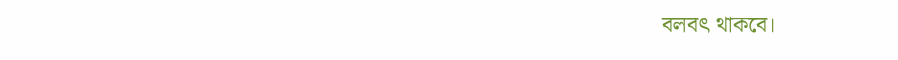বলবৎ থাকবে।